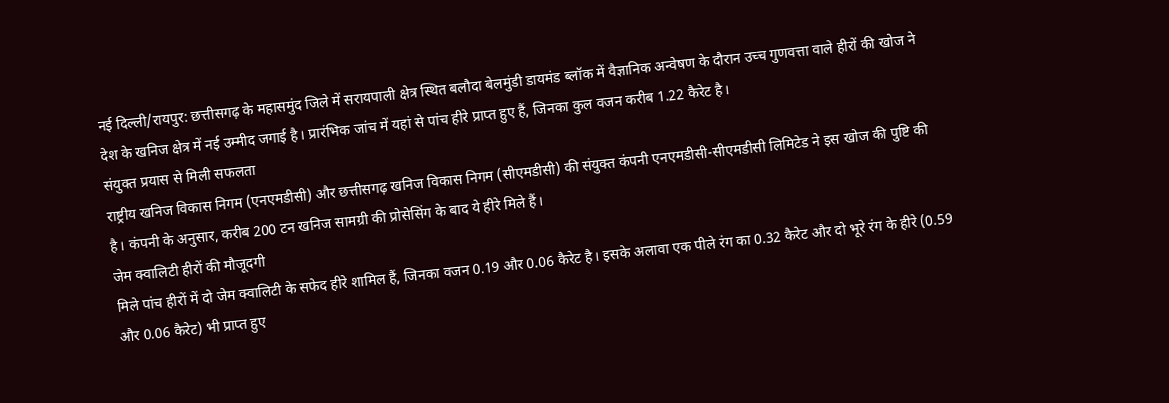नई दिल्ली/रायपुर: छत्तीसगढ़ के महासमुंद जिले में सरायपाली क्षेत्र स्थित बलौदा बेलमुंडी डायमंड ब्लॉक में वैज्ञानिक अन्वेषण के दौरान उच्च गुणवत्ता वाले हीरों की खोज ने देश के खनिज क्षेत्र में नई उम्मीद जगाई है। प्रारंभिक जांच में यहां से पांच हीरे प्राप्त हुए हैं, जिनका कुल वजन करीब 1.22 कैरेट है।
संयुक्त प्रयास से मिली सफलता
राष्ट्रीय खनिज विकास निगम (एनएमडीसी) और छत्तीसगढ़ खनिज विकास निगम (सीएमडीसी) की संयुक्त कंपनी एनएमडीसी-सीएमडीसी लिमिटेड ने इस खोज की पुष्टि की है। कंपनी के अनुसार, करीब 200 टन खनिज सामग्री की प्रोसेसिंग के बाद ये हीरे मिले हैं।
जेम क्वालिटी हीरों की मौजूदगी
मिले पांच हीरों में दो जेम क्वालिटी के सफेद हीरे शामिल हैं, जिनका वजन 0.19 और 0.06 कैरेट है। इसके अलावा एक पीले रंग का 0.32 कैरेट और दो भूरे रंग के हीरे (0.59 और 0.06 कैरेट) भी प्राप्त हुए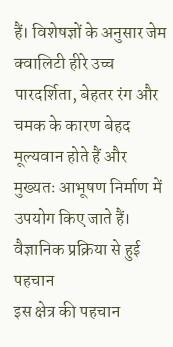हैं। विशेषज्ञों के अनुसार जेम क्वालिटी हीरे उच्च पारदर्शिता, बेहतर रंग और चमक के कारण बेहद मूल्यवान होते हैं और मुख्यतः आभूषण निर्माण में उपयोग किए जाते हैं।
वैज्ञानिक प्रक्रिया से हुई पहचान
इस क्षेत्र की पहचान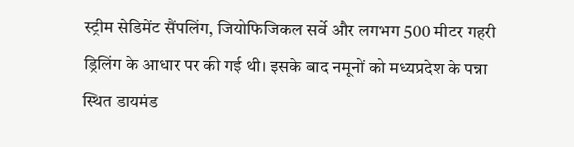स्ट्रीम सेडिमेंट सैंपलिंग, जियोफिजिकल सर्वे और लगभग 500 मीटर गहरी ड्रिलिंग के आधार पर की गई थी। इसके बाद नमूनों को मध्यप्रदेश के पन्ना स्थित डायमंड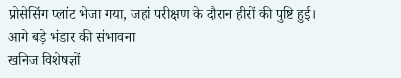प्रोसेसिंग प्लांट भेजा गया, जहां परीक्षण के दौरान हीरों की पुष्टि हुई।
आगे बड़े भंडार की संभावना
खनिज विशेषज्ञों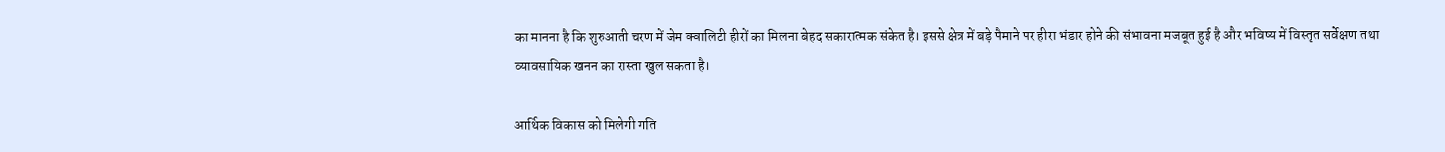का मानना है कि शुरुआती चरण में जेम क्वालिटी हीरों का मिलना बेहद सकारात्मक संकेत है। इससे क्षेत्र में बड़े पैमाने पर हीरा भंडार होने की संभावना मजबूत हुई है और भविष्य में विस्तृत सर्वेक्षण तथा व्यावसायिक खनन का रास्ता खुल सकता है।

आर्थिक विकास को मिलेगी गति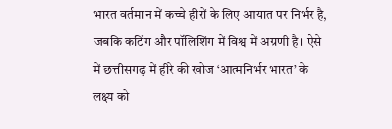भारत वर्तमान में कच्चे हीरों के लिए आयात पर निर्भर है, जबकि कटिंग और पॉलिशिंग में विश्व में अग्रणी है। ऐसे में छत्तीसगढ़ में हीरे की खोज ‘आत्मनिर्भर भारत’ के लक्ष्य को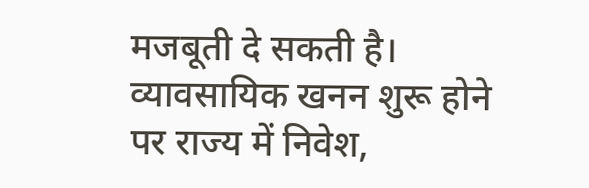मजबूती दे सकती है। व्यावसायिक खनन शुरू होने पर राज्य में निवेश,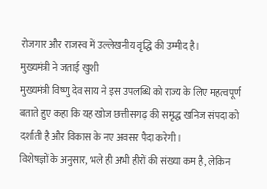रोजगार और राजस्व में उल्लेखनीय वृद्धि की उम्मीद है।
मुख्यमंत्री ने जताई खुशी
मुख्यमंत्री विष्णु देव साय ने इस उपलब्धि को राज्य के लिए महत्वपूर्ण बताते हुए कहा कि यह खोज छत्तीसगढ़ की समृद्ध खनिज संपदा को दर्शाती है और विकास के नए अवसर पैदा करेगी।
विशेषज्ञों के अनुसार, भले ही अभी हीरों की संख्या कम है, लेकिन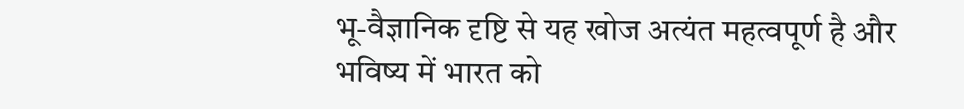भू-वैज्ञानिक दृष्टि से यह खोज अत्यंत महत्वपूर्ण है और भविष्य में भारत को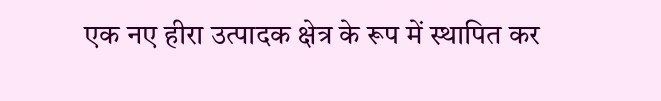एक नए हीरा उत्पादक क्षेत्र के रूप में स्थापित कर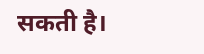सकती है।